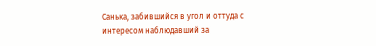Санька, забившийся в угол и оттуда с интересом наблюдавший за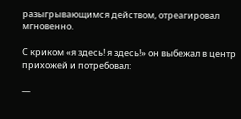разыгрывающимся действом, отреагировал мгновенно.

С криком «я здесь! я здесь!» он выбежал в центр прихожей и потребовал:

—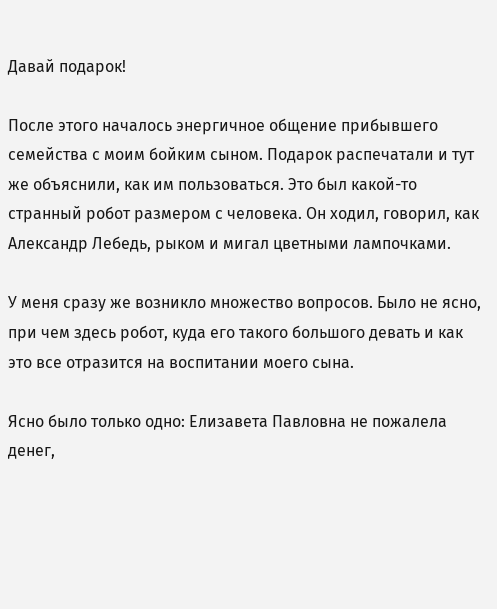Давай подарок!

После этого началось энергичное общение прибывшего семейства с моим бойким сыном. Подарок распечатали и тут же объяснили, как им пользоваться. Это был какой-то странный робот размером с человека. Он ходил, говорил, как Александр Лебедь, рыком и мигал цветными лампочками.

У меня сразу же возникло множество вопросов. Было не ясно, при чем здесь робот, куда его такого большого девать и как это все отразится на воспитании моего сына.

Ясно было только одно: Елизавета Павловна не пожалела денег,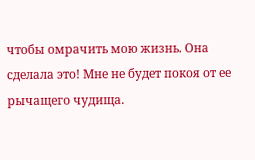чтобы омрачить мою жизнь. Она сделала это! Мне не будет покоя от ее рычащего чудища.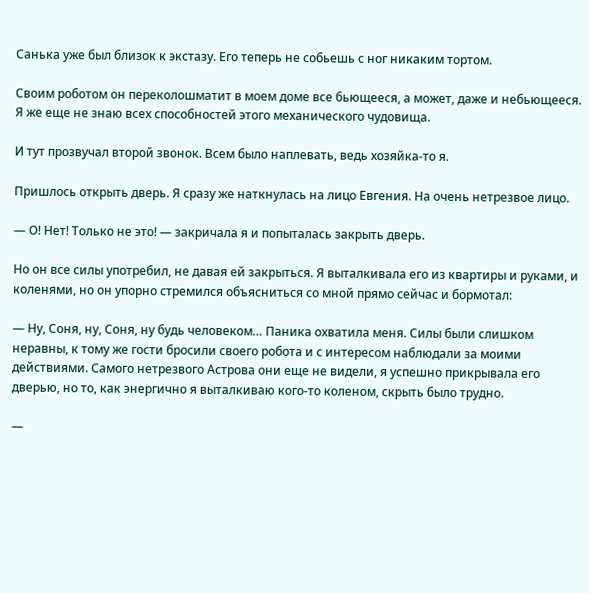Санька уже был близок к экстазу. Его теперь не собьешь с ног никаким тортом.

Своим роботом он переколошматит в моем доме все бьющееся, а может, даже и небьющееся. Я же еще не знаю всех способностей этого механического чудовища.

И тут прозвучал второй звонок. Всем было наплевать, ведь хозяйка-то я.

Пришлось открыть дверь. Я сразу же наткнулась на лицо Евгения. На очень нетрезвое лицо.

— О! Нет! Только не это! — закричала я и попыталась закрыть дверь.

Но он все силы употребил, не давая ей закрыться. Я выталкивала его из квартиры и руками, и коленями, но он упорно стремился объясниться со мной прямо сейчас и бормотал:

— Ну, Соня, ну, Соня, ну будь человеком… Паника охватила меня. Силы были слишком неравны, к тому же гости бросили своего робота и с интересом наблюдали за моими действиями. Самого нетрезвого Астрова они еще не видели, я успешно прикрывала его дверью, но то, как энергично я выталкиваю кого-то коленом, скрыть было трудно.

—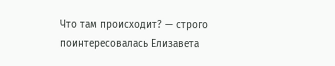Что там происходит? — строго поинтересовалась Елизавета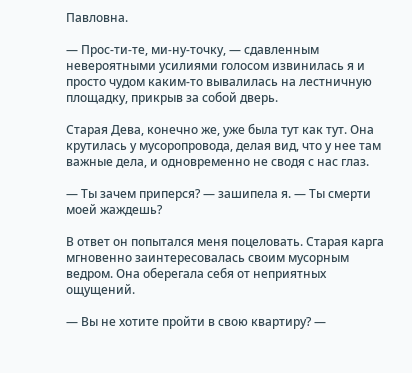Павловна.

— Прос-ти-те, ми-ну-точку, — сдавленным невероятными усилиями голосом извинилась я и просто чудом каким-то вывалилась на лестничную площадку, прикрыв за собой дверь.

Старая Дева, конечно же, уже была тут как тут. Она крутилась у мусоропровода, делая вид, что у нее там важные дела, и одновременно не сводя с нас глаз.

— Ты зачем приперся? — зашипела я. — Ты смерти моей жаждешь?

В ответ он попытался меня поцеловать. Старая карга мгновенно заинтересовалась своим мусорным ведром. Она оберегала себя от неприятных ощущений.

— Вы не хотите пройти в свою квартиру? —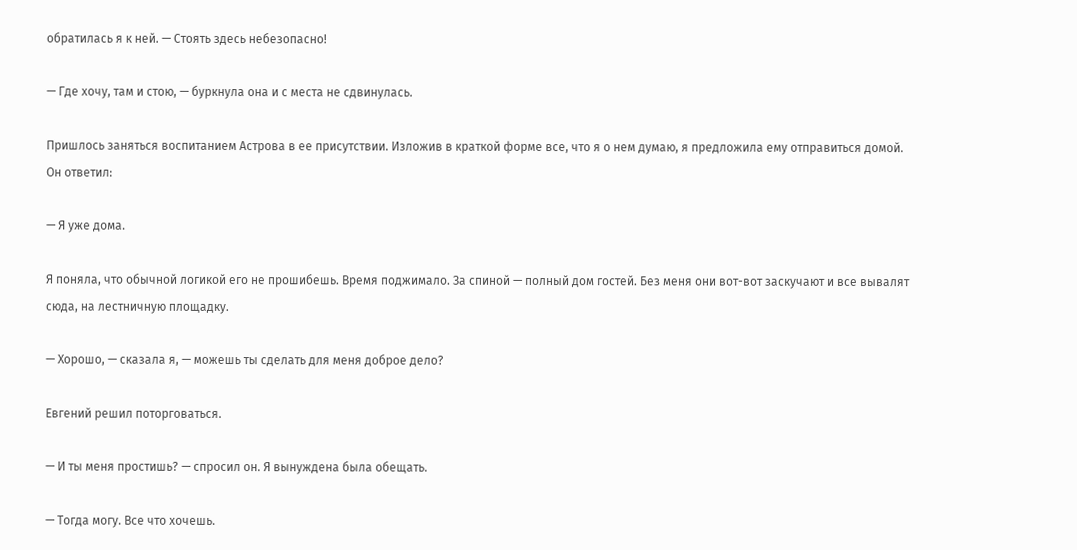обратилась я к ней. — Стоять здесь небезопасно!

— Где хочу, там и стою, — буркнула она и с места не сдвинулась.

Пришлось заняться воспитанием Астрова в ее присутствии. Изложив в краткой форме все, что я о нем думаю, я предложила ему отправиться домой. Он ответил:

— Я уже дома.

Я поняла, что обычной логикой его не прошибешь. Время поджимало. За спиной — полный дом гостей. Без меня они вот-вот заскучают и все вывалят сюда, на лестничную площадку.

— Хорошо, — сказала я, — можешь ты сделать для меня доброе дело?

Евгений решил поторговаться.

— И ты меня простишь? — спросил он. Я вынуждена была обещать.

— Тогда могу. Все что хочешь.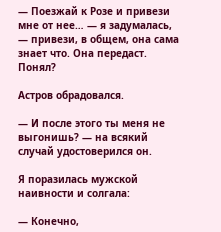— Поезжай к Розе и привези мне от нее… — я задумалась, — привези, в общем, она сама знает что. Она передаст. Понял?

Астров обрадовался.

— И после этого ты меня не выгонишь? — на всякий случай удостоверился он.

Я поразилась мужской наивности и солгала:

— Конечно,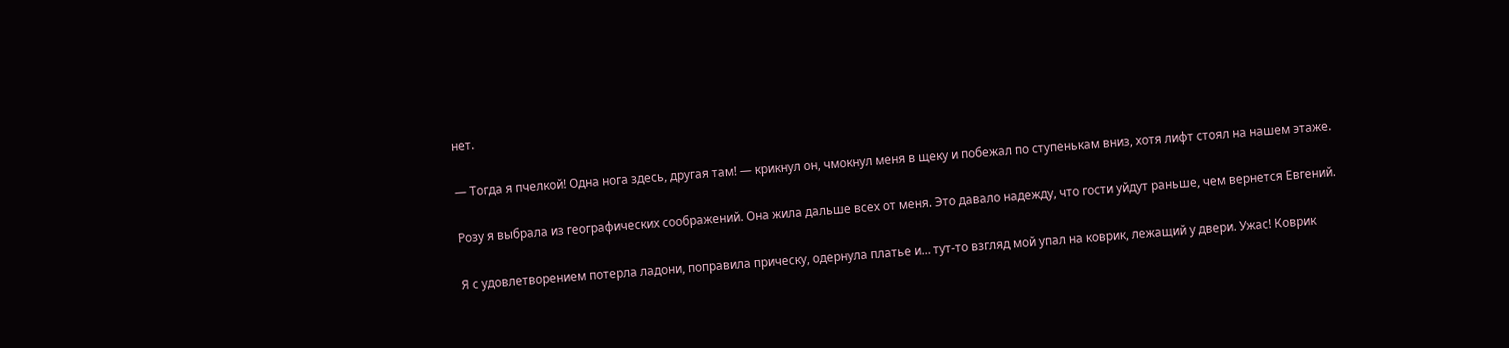нет.

— Тогда я пчелкой! Одна нога здесь, другая там! — крикнул он, чмокнул меня в щеку и побежал по ступенькам вниз, хотя лифт стоял на нашем этаже.

Розу я выбрала из географических соображений. Она жила дальше всех от меня. Это давало надежду, что гости уйдут раньше, чем вернется Евгений.

Я с удовлетворением потерла ладони, поправила прическу, одернула платье и… тут-то взгляд мой упал на коврик, лежащий у двери. Ужас! Коврик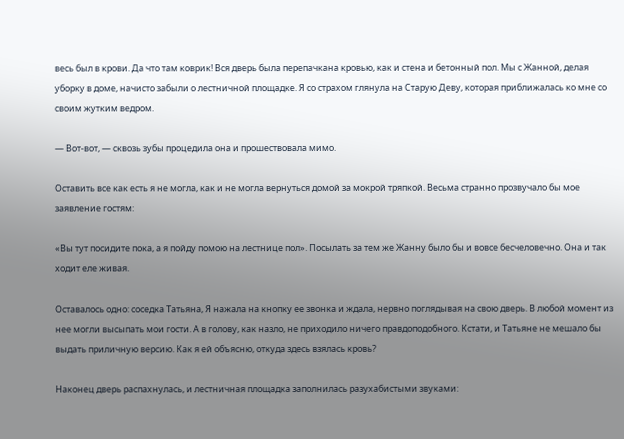весь был в крови. Да что там коврик! Вся дверь была перепачкана кровью, как и стена и бетонный пол. Мы с Жанной, делая уборку в доме, начисто забыли о лестничной площадке. Я со страхом глянула на Старую Деву, которая приближалась ко мне со своим жутким ведром.

— Вот-вот, — сквозь зубы процедила она и прошествовала мимо.

Оставить все как есть я не могла, как и не могла вернуться домой за мокрой тряпкой. Весьма странно прозвучало бы мое заявление гостям:

«Вы тут посидите пока, а я пойду помою на лестнице пол». Посылать за тем же Жанну было бы и вовсе бесчеловечно. Она и так ходит еле живая.

Оставалось одно: соседка Татьяна, Я нажала на кнопку ее звонка и ждала, нервно поглядывая на свою дверь. В любой момент из нее могли высыпать мои гости. А в голову, как назло, не приходило ничего правдоподобного. Кстати, и Татьяне не мешало бы выдать приличную версию. Как я ей объясню, откуда здесь взялась кровь?

Наконец дверь распахнулась, и лестничная площадка заполнилась разухабистыми звуками: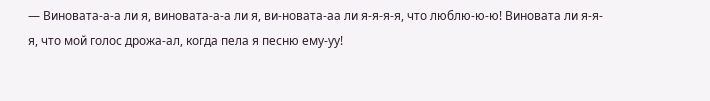— Виновата-а-а ли я, виновата-а-а ли я, ви-новата-аа ли я-я-я-я, что люблю-ю-ю! Виновата ли я-я-я, что мой голос дрожа-ал, когда пела я песню ему-уу!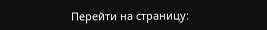Перейти на страницу: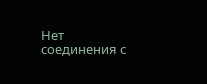Нет соединения с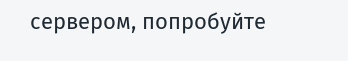сервером, попробуйте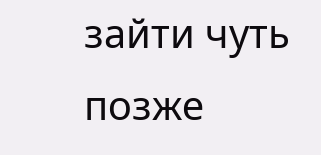зайти чуть позже